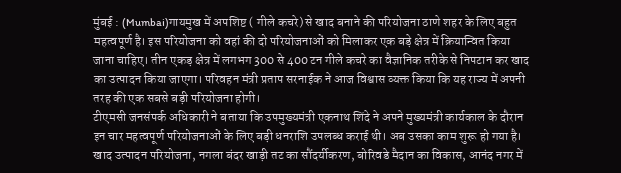मुंबई : (Mumbai)गायमुख में अपशिष्ट ( गीले कचरे) से खाद बनाने की परियोजना ठाणे शहर के लिए बहुत महत्वपूर्ण है। इस परियोजना को वहां की दो परियोजनाओं को मिलाकर एक बड़े क्षेत्र में क्रियान्वित किया जाना चाहिए। तीन एकड़ क्षेत्र में लगभग 300 से 400 टन गीले कचरे का वैज्ञानिक तरीके से निपटान कर खाद का उत्पादन किया जाएगा। परिवहन मंत्री प्रताप सरनाईक ने आज विश्वास व्यक्त किया कि यह राज्य में अपनी तरह की एक सबसे बड़ी परियोजना होगी।
टीएमसी जनसंपर्क अधिकारी ने बताया कि उपमुख्यमंत्री एकनाथ शिंदे ने अपने मुख्यमंत्री कार्यकाल के दौरान इन चार महत्वपूर्ण परियोजनाओं के लिए बड़ी धनराशि उपलब्ध कराई थी। अब उसका काम शुरू हो गया है। खाद उत्पादन परियोजना, नगला बंदर खाड़ी तट का सौंदर्यीकरण, बोरिवडे मैदान का विकास, आनंद नगर में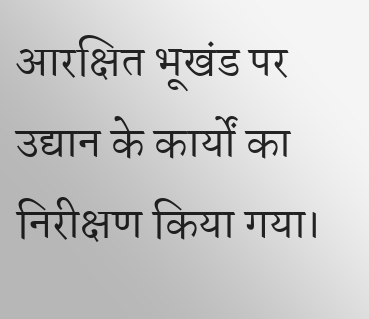आरक्षित भूखंड पर उद्यान के कार्यों का निरीक्षण किया गया।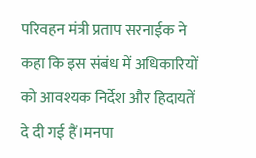परिवहन मंत्री प्रताप सरनाईक ने कहा कि इस संबंध में अधिकारियों को आवश्यक निर्देश और हिदायतें दे दी गई हैं।मनपा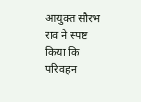आयुक्त सौरभ राव ने स्पष्ट किया कि परिवहन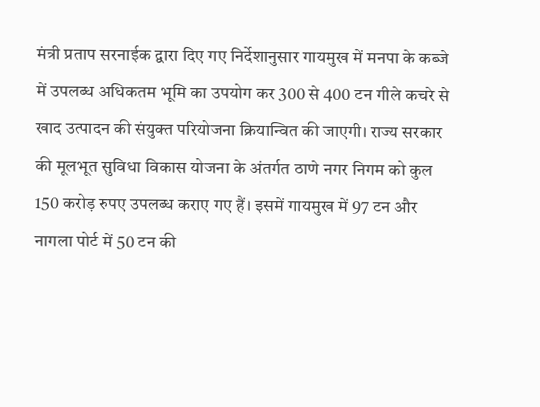मंत्री प्रताप सरनाईक द्वारा दिए गए निर्देशानुसार गायमुख में मनपा के कब्जे में उपलब्ध अधिकतम भूमि का उपयोग कर 300 से 400 टन गीले कचरे से खाद उत्पादन की संयुक्त परियोजना क्रियान्वित की जाएगी। राज्य सरकार की मूलभूत सुविधा विकास योजना के अंतर्गत ठाणे नगर निगम को कुल 150 करोड़ रुपए उपलब्ध कराए गए हैं। इसमें गायमुख में 97 टन और नागला पोर्ट में 50 टन की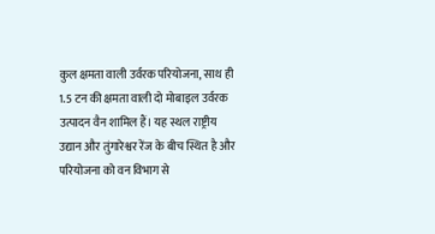कुल क्षमता वाली उर्वरक परियोजना, साथ ही 1.5 टन की क्षमता वाली दो मोबाइल उर्वरक उत्पादन वैन शामिल हैं। यह स्थल राष्ट्रीय उद्यान और तुंगारेश्वर रेंज के बीच स्थित है और परियोजना को वन विभाग से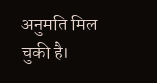अनुमति मिल चुकी है।